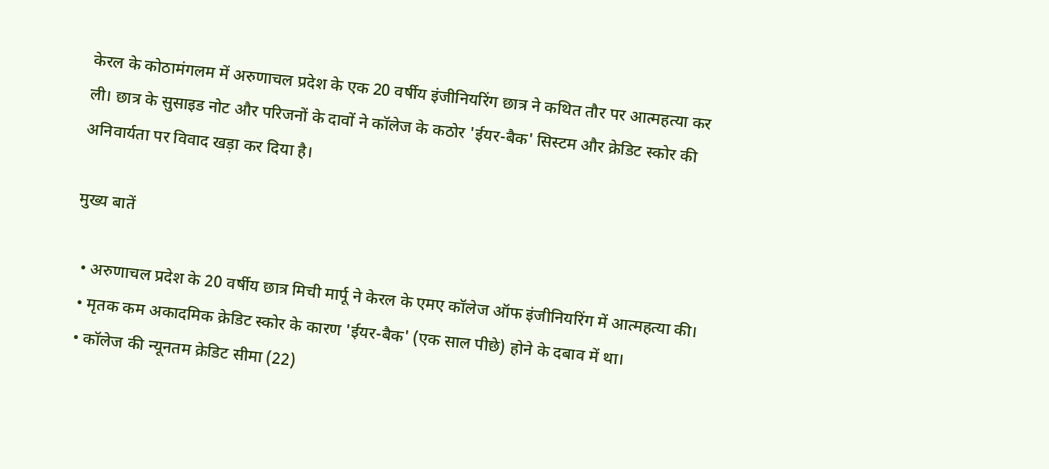केरल के कोठामंगलम में अरुणाचल प्रदेश के एक 20 वर्षीय इंजीनियरिंग छात्र ने कथित तौर पर आत्महत्या कर ली। छात्र के सुसाइड नोट और परिजनों के दावों ने कॉलेज के कठोर 'ईयर-बैक' सिस्टम और क्रेडिट स्कोर की अनिवार्यता पर विवाद खड़ा कर दिया है।

मुख्य बातें

  • अरुणाचल प्रदेश के 20 वर्षीय छात्र मिची मार्पू ने केरल के एमए कॉलेज ऑफ इंजीनियरिंग में आत्महत्या की।
  • मृतक कम अकादमिक क्रेडिट स्कोर के कारण 'ईयर-बैक' (एक साल पीछे) होने के दबाव में था।
  • कॉलेज की न्यूनतम क्रेडिट सीमा (22)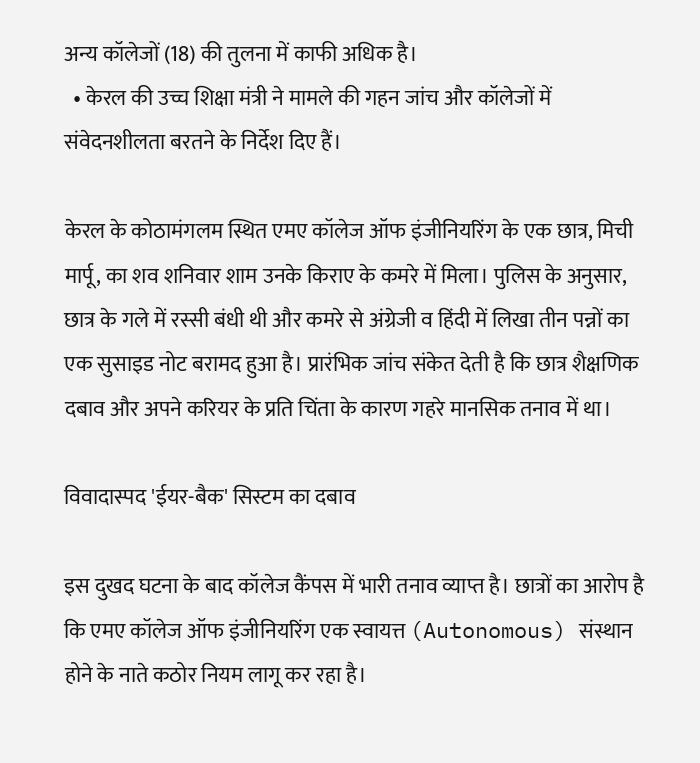अन्य कॉलेजों (18) की तुलना में काफी अधिक है।
  • केरल की उच्च शिक्षा मंत्री ने मामले की गहन जांच और कॉलेजों में संवेदनशीलता बरतने के निर्देश दिए हैं।

केरल के कोठामंगलम स्थित एमए कॉलेज ऑफ इंजीनियरिंग के एक छात्र, मिची मार्पू, का शव शनिवार शाम उनके किराए के कमरे में मिला। पुलिस के अनुसार, छात्र के गले में रस्सी बंधी थी और कमरे से अंग्रेजी व हिंदी में लिखा तीन पन्नों का एक सुसाइड नोट बरामद हुआ है। प्रारंभिक जांच संकेत देती है कि छात्र शैक्षणिक दबाव और अपने करियर के प्रति चिंता के कारण गहरे मानसिक तनाव में था।

विवादास्पद 'ईयर-बैक' सिस्टम का दबाव

इस दुखद घटना के बाद कॉलेज कैंपस में भारी तनाव व्याप्त है। छात्रों का आरोप है कि एमए कॉलेज ऑफ इंजीनियरिंग एक स्वायत्त (Autonomous) संस्थान होने के नाते कठोर नियम लागू कर रहा है।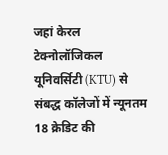जहां केरल टेक्नोलॉजिकल यूनिवर्सिटी (KTU) से संबद्ध कॉलेजों में न्यूनतम 18 क्रेडिट की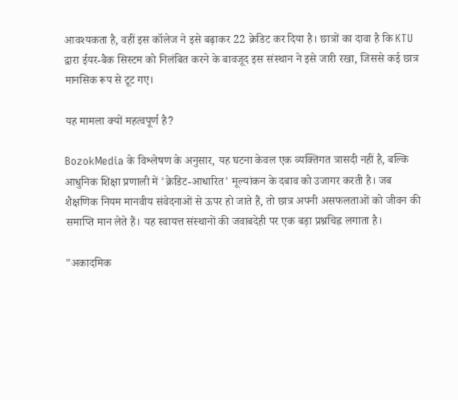आवश्यकता है, वहीं इस कॉलेज ने इसे बढ़ाकर 22 क्रेडिट कर दिया है। छात्रों का दावा है कि KTU द्वारा ईयर-बैक सिस्टम को निलंबित करने के बावजूद इस संस्थान ने इसे जारी रखा, जिससे कई छात्र मानसिक रूप से टूट गए।

यह मामला क्यों महत्वपूर्ण है?

BozokMedia के विश्लेषण के अनुसार, यह घटना केवल एक व्यक्तिगत त्रासदी नहीं है, बल्कि आधुनिक शिक्षा प्रणाली में 'क्रेडिट-आधारित' मूल्यांकन के दबाव को उजागर करती है। जब शैक्षणिक नियम मानवीय संवेदनाओं से ऊपर हो जाते हैं, तो छात्र अपनी असफलताओं को जीवन की समाप्ति मान लेते हैं। यह स्वायत्त संस्थानों की जवाबदेही पर एक बड़ा प्रश्नचिह्न लगाता है।

"अकादमिक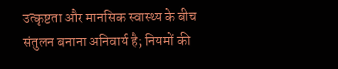उत्कृष्टता और मानसिक स्वास्थ्य के बीच संतुलन बनाना अनिवार्य है; नियमों की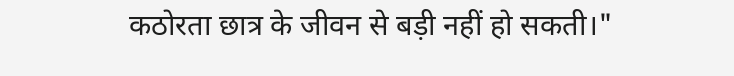कठोरता छात्र के जीवन से बड़ी नहीं हो सकती।"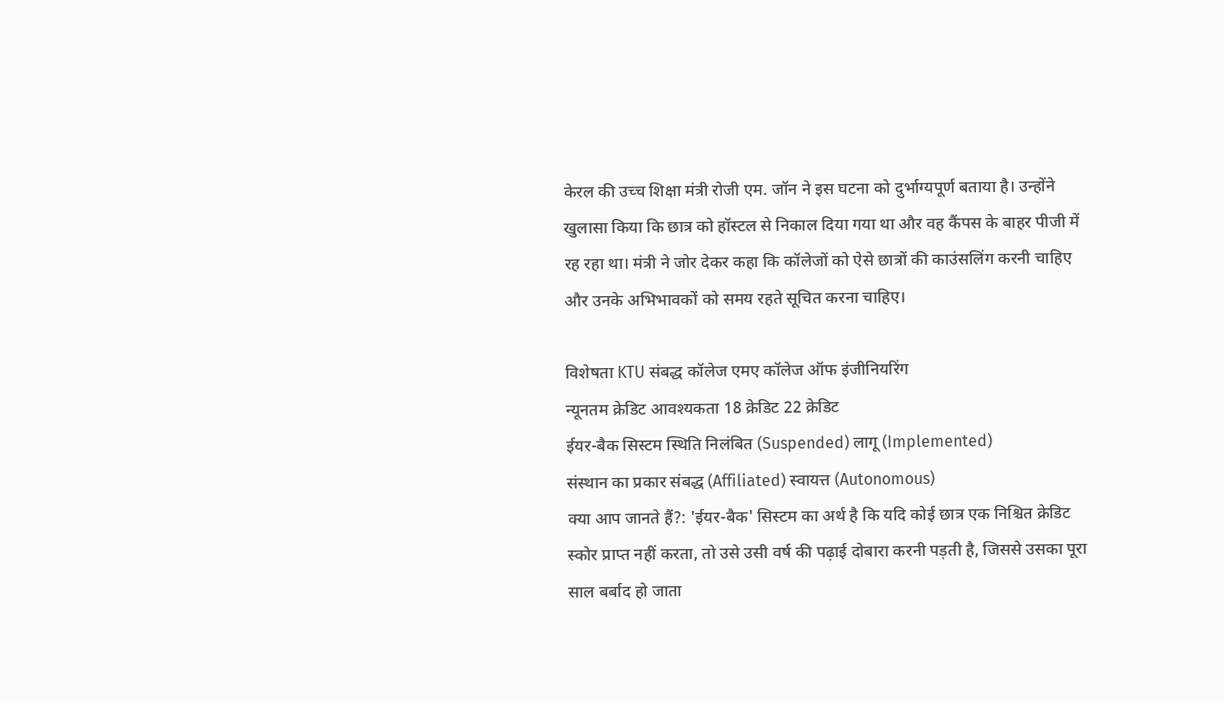केरल की उच्च शिक्षा मंत्री रोजी एम. जॉन ने इस घटना को दुर्भाग्यपूर्ण बताया है। उन्होंने खुलासा किया कि छात्र को हॉस्टल से निकाल दिया गया था और वह कैंपस के बाहर पीजी में रह रहा था। मंत्री ने जोर देकर कहा कि कॉलेजों को ऐसे छात्रों की काउंसलिंग करनी चाहिए और उनके अभिभावकों को समय रहते सूचित करना चाहिए।

विशेषता KTU संबद्ध कॉलेज एमए कॉलेज ऑफ इंजीनियरिंग
न्यूनतम क्रेडिट आवश्यकता 18 क्रेडिट 22 क्रेडिट
ईयर-बैक सिस्टम स्थिति निलंबित (Suspended) लागू (Implemented)
संस्थान का प्रकार संबद्ध (Affiliated) स्वायत्त (Autonomous)
क्या आप जानते हैं?: 'ईयर-बैक' सिस्टम का अर्थ है कि यदि कोई छात्र एक निश्चित क्रेडिट स्कोर प्राप्त नहीं करता, तो उसे उसी वर्ष की पढ़ाई दोबारा करनी पड़ती है, जिससे उसका पूरा साल बर्बाद हो जाता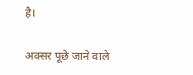है।

अक्सर पूछे जाने वाले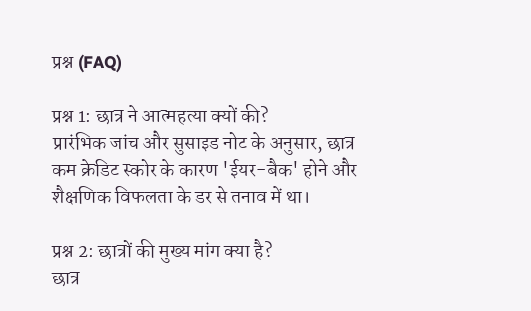प्रश्न (FAQ)

प्रश्न 1: छात्र ने आत्महत्या क्यों की?
प्रारंभिक जांच और सुसाइड नोट के अनुसार, छात्र कम क्रेडिट स्कोर के कारण 'ईयर-बैक' होने और शैक्षणिक विफलता के डर से तनाव में था।

प्रश्न 2: छात्रों की मुख्य मांग क्या है?
छात्र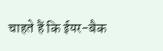चाहते हैं कि ईयर-बैक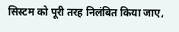सिस्टम को पूरी तरह निलंबित किया जाए,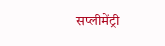सप्लीमेंट्री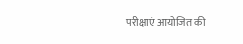परीक्षाएं आयोजित की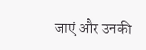जाएं और उनकी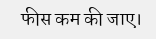फीस कम की जाए।